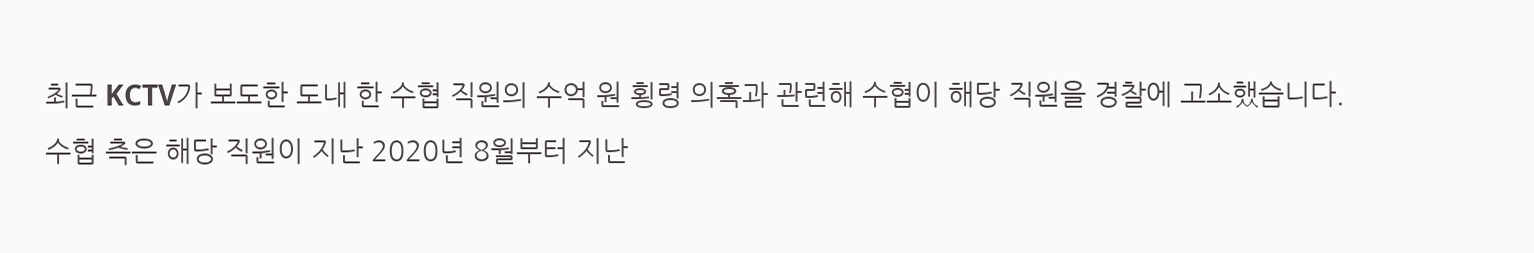최근 KCTV가 보도한 도내 한 수협 직원의 수억 원 횡령 의혹과 관련해 수협이 해당 직원을 경찰에 고소했습니다.
수협 측은 해당 직원이 지난 2020년 8월부터 지난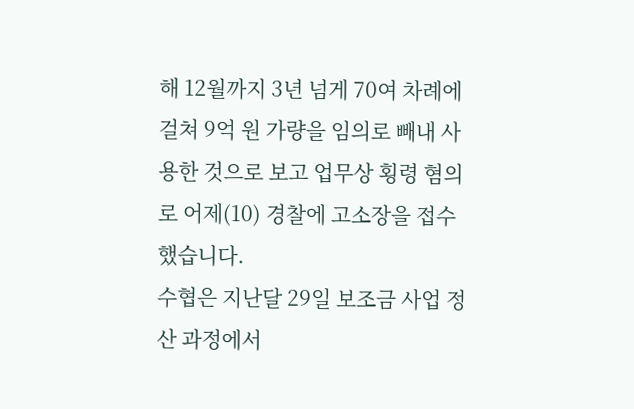해 12월까지 3년 넘게 70여 차례에 걸쳐 9억 원 가량을 임의로 빼내 사용한 것으로 보고 업무상 횡령 혐의로 어제(10) 경찰에 고소장을 접수했습니다.
수협은 지난달 29일 보조금 사업 정산 과정에서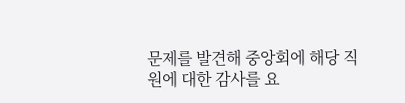문제를 발견해 중앙회에 해당 직원에 대한 감사를 요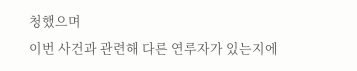청했으며
이번 사건과 관련해 다른 연루자가 있는지에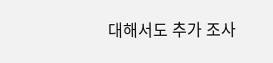대해서도 추가 조사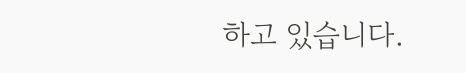하고 있습니다.